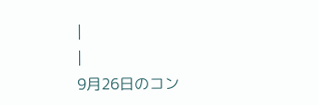|
|
9月26日のコン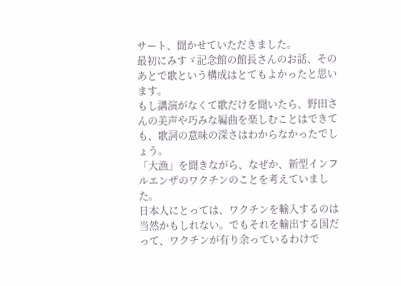サート、聞かせていただきました。
最初にみすゞ記念館の館長さんのお話、そのあとで歌という構成はとてもよかったと思います。
もし講演がなくて歌だけを聞いたら、野田さんの美声や巧みな編曲を楽しむことはできても、歌詞の意味の深さはわからなかったでしょう。
「大漁」を聞きながら、なぜか、新型インフルエンザのワクチンのことを考えていました。
日本人にとっては、ワクチンを輸入するのは当然かもしれない。でもそれを輸出する国だって、ワクチンが有り余っているわけで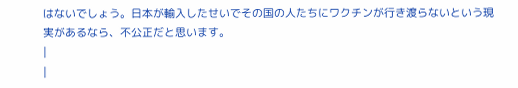はないでしょう。日本が輸入したせいでその国の人たちにワクチンが行き渡らないという現実があるなら、不公正だと思います。
|
|